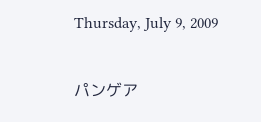Thursday, July 9, 2009

パンゲア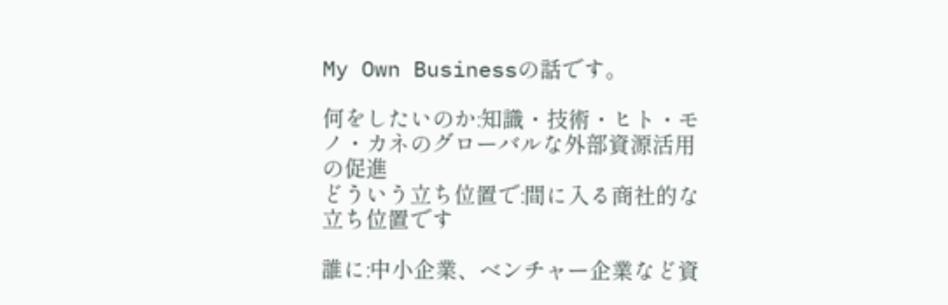My Own Businessの話です。

何をしたいのか:知識・技術・ヒト・モノ・カネのグローバルな外部資源活用の促進
どういう立ち位置で:間に入る商社的な立ち位置です

誰に:中小企業、ベンチャー企業など資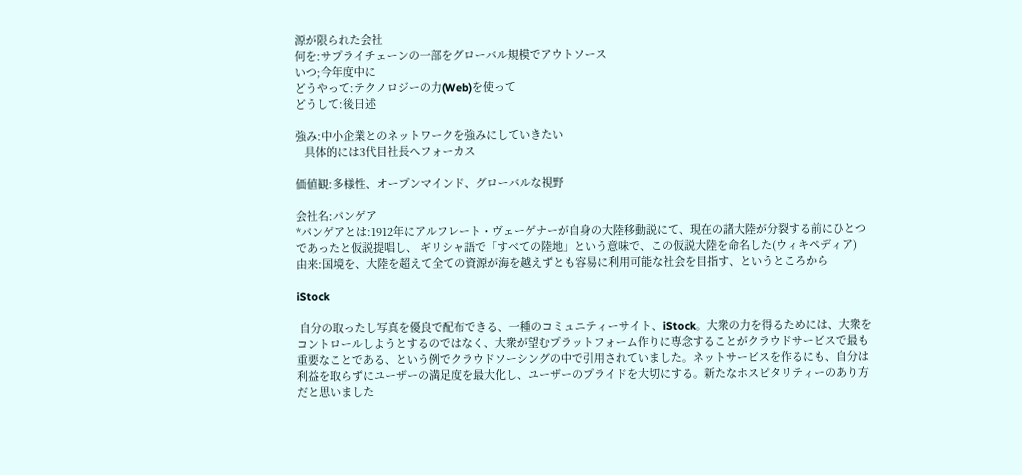源が限られた会社
何を:サプライチェーンの一部をグローバル規模でアウトソース
いつ;今年度中に
どうやって:テクノロジーの力(Web)を使って
どうして:後日述

強み:中小企業とのネットワークを強みにしていきたい
   具体的には3代目社長へフォーカス

価値観:多様性、オープンマインド、グローバルな視野

会社名:パンゲア
*パンゲアとは:1912年にアルフレート・ヴェーゲナーが自身の大陸移動説にて、現在の諸大陸が分裂する前にひとつであったと仮説提唱し、 ギリシャ語で「すべての陸地」という意味で、この仮説大陸を命名した(ウィキペディア)
由来:国境を、大陸を超えて全ての資源が海を越えずとも容易に利用可能な社会を目指す、というところから

iStock

 自分の取ったし写真を優良で配布できる、一種のコミュニティーサイト、iStock。大衆の力を得るためには、大衆をコントロールしようとするのではなく、大衆が望むプラットフォーム作りに専念することがクラウドサービスで最も重要なことである、という例でクラウドソーシングの中で引用されていました。ネットサービスを作るにも、自分は利益を取らずにユーザーの満足度を最大化し、ユーザーのプライドを大切にする。新たなホスピタリティーのあり方だと思いました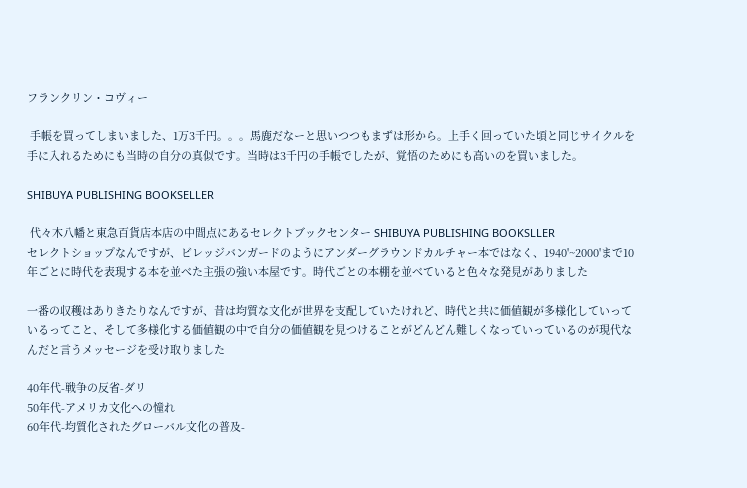フランクリン・コヴィー

 手帳を買ってしまいました、1万3千円。。。馬鹿だなーと思いつつもまずは形から。上手く回っていた頃と同じサイクルを手に入れるためにも当時の自分の真似です。当時は3千円の手帳でしたが、覚悟のためにも高いのを買いました。

SHIBUYA PUBLISHING BOOKSELLER

 代々木八幡と東急百貨店本店の中間点にあるセレクトブックセンター SHIBUYA PUBLISHING BOOKSLLER
セレクトショップなんですが、ビレッジバンガードのようにアンダーグラウンドカルチャー本ではなく、1940'~2000'まで10年ごとに時代を表現する本を並べた主張の強い本屋です。時代ごとの本棚を並べていると色々な発見がありました

一番の収穫はありきたりなんですが、昔は均質な文化が世界を支配していたけれど、時代と共に価値観が多様化していっているってこと、そして多様化する価値観の中で自分の価値観を見つけることがどんどん難しくなっていっているのが現代なんだと言うメッセージを受け取りました

40年代-戦争の反省-ダリ
50年代-アメリカ文化への憧れ
60年代-均質化されたグローバル文化の普及-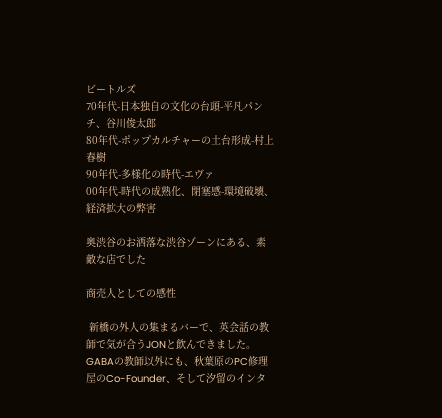ビートルズ
70年代-日本独自の文化の台頭-平凡パンチ、谷川俊太郎
80年代-ポップカルチャーの土台形成-村上春樹
90年代-多様化の時代-エヴァ
00年代-時代の成熟化、閉塞感-環境破壊、経済拡大の弊害

奥渋谷のお洒落な渋谷ゾーンにある、素敵な店でした

商売人としての感性

 新橋の外人の集まるバーで、英会話の教師で気が合うJONと飲んできました。GABAの教師以外にも、秋葉原のPC修理屋のCo-Founder、そして汐留のインタ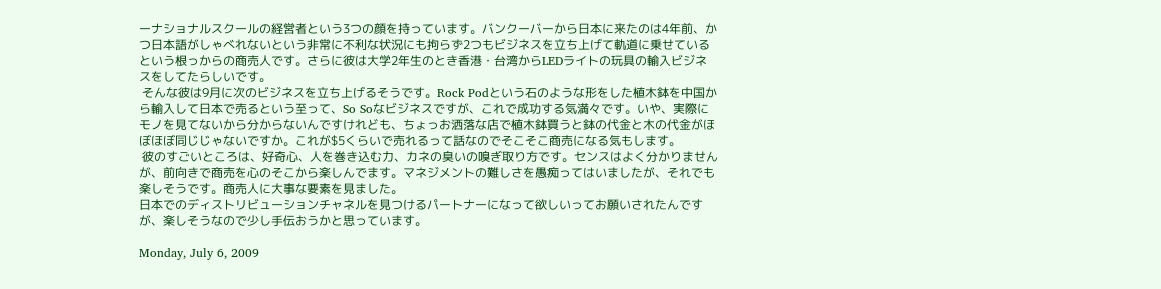ーナショナルスクールの経営者という3つの顔を持っています。バンクーバーから日本に来たのは4年前、かつ日本語がしゃべれないという非常に不利な状況にも拘らず2つもビジネスを立ち上げて軌道に乗せているという根っからの商売人です。さらに彼は大学2年生のとき香港・台湾からLEDライトの玩具の輸入ビジネスをしてたらしいです。
 そんな彼は9月に次のビジネスを立ち上げるそうです。Rock Podという石のような形をした植木鉢を中国から輸入して日本で売るという至って、So Soなビジネスですが、これで成功する気満々です。いや、実際にモノを見てないから分からないんですけれども、ちょっお洒落な店で植木鉢買うと鉢の代金と木の代金がほぼほぼ同じじゃないですか。これが$5くらいで売れるって話なのでそこそこ商売になる気もします。
 彼のすごいところは、好奇心、人を巻き込む力、カネの臭いの嗅ぎ取り方です。センスはよく分かりませんが、前向きで商売を心のそこから楽しんでます。マネジメントの難しさを愚痴ってはいましたが、それでも楽しそうです。商売人に大事な要素を見ました。
日本でのディストリビューションチャネルを見つけるパートナーになって欲しいってお願いされたんですが、楽しそうなので少し手伝おうかと思っています。

Monday, July 6, 2009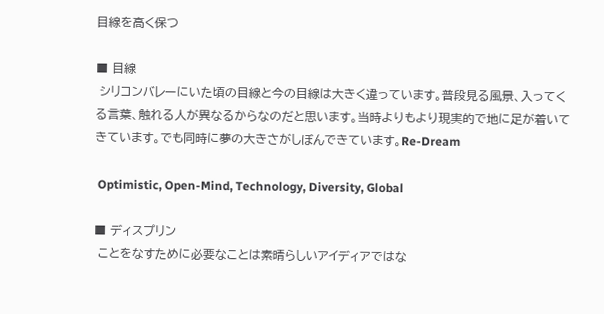目線を高く保つ

■ 目線
 シリコンバレーにいた頃の目線と今の目線は大きく違っています。普段見る風景、入ってくる言葉、触れる人が異なるからなのだと思います。当時よりもより現実的で地に足が着いてきています。でも同時に夢の大きさがしぼんできています。Re-Dream

 Optimistic, Open-Mind, Technology, Diversity, Global

■ ディスプリン
 ことをなすために必要なことは素晴らしいアイディアではな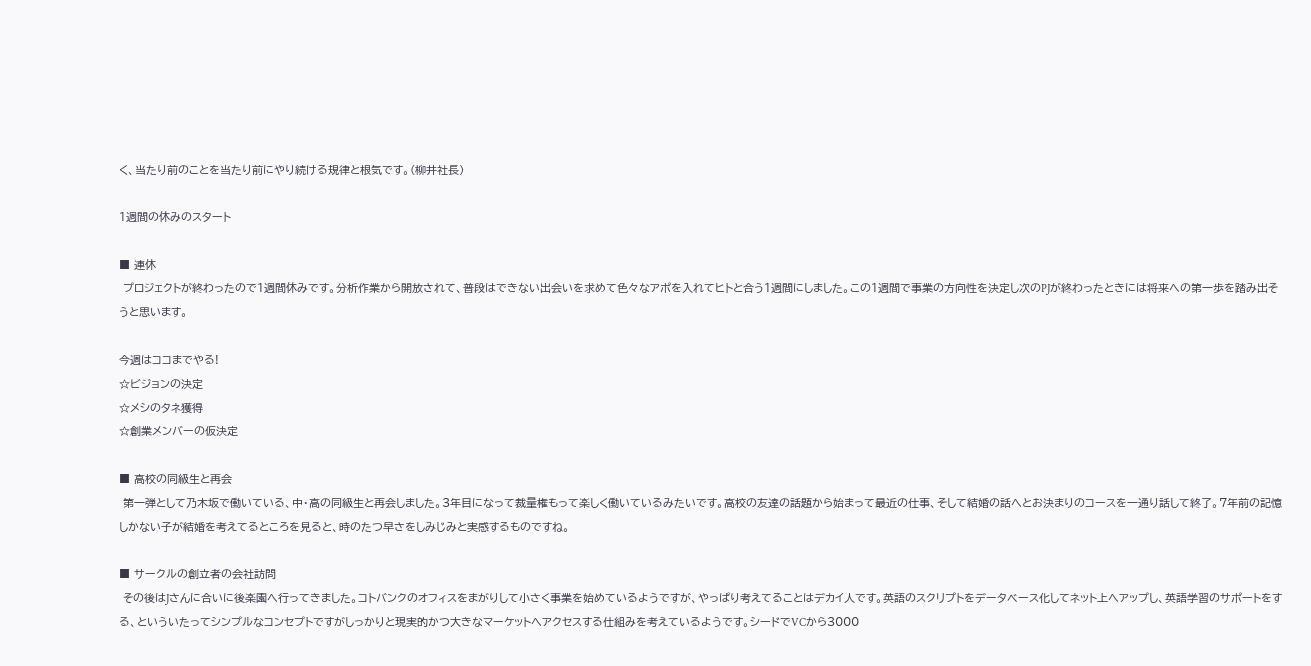く、当たり前のことを当たり前にやり続ける規律と根気です。(柳井社長)

1週間の休みのスタート

■ 連休
 プロジェクトが終わったので1週間休みです。分析作業から開放されて、普段はできない出会いを求めて色々なアポを入れてヒトと合う1週間にしました。この1週間で事業の方向性を決定し次のPJが終わったときには将来への第一歩を踏み出そうと思います。

今週はココまでやる!
☆ビジョンの決定
☆メシのタネ獲得
☆創業メンバーの仮決定

■ 高校の同級生と再会
 第一弾として乃木坂で働いている、中・高の同級生と再会しました。3年目になって裁量権もって楽しく働いているみたいです。高校の友達の話題から始まって最近の仕事、そして結婚の話へとお決まりのコースを一通り話して終了。7年前の記憶しかない子が結婚を考えてるところを見ると、時のたつ早さをしみじみと実感するものですね。

■ サークルの創立者の会社訪問
 その後はJさんに合いに後楽園へ行ってきました。コトバンクのオフィスをまがりして小さく事業を始めているようですが、やっぱり考えてることはデカイ人です。英語のスクリプトをデータベース化してネット上へアップし、英語学習のサポートをする、といういたってシンプルなコンセプトですがしっかりと現実的かつ大きなマーケットへアクセスする仕組みを考えているようです。シードでVCから3000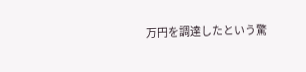万円を調達したという驚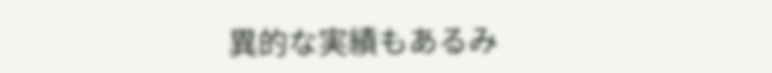異的な実績もあるみ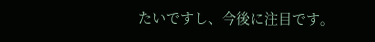たいですし、今後に注目です。